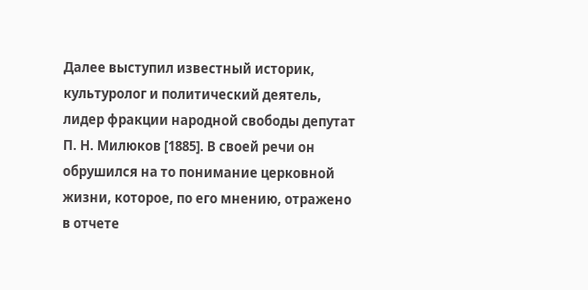Далее выступил известный историк, культуролог и политический деятель, лидер фракции народной свободы депутат П. Н. Милюков [1885]. В своей речи он обрушился на то понимание церковной жизни, которое, по его мнению, отражено в отчете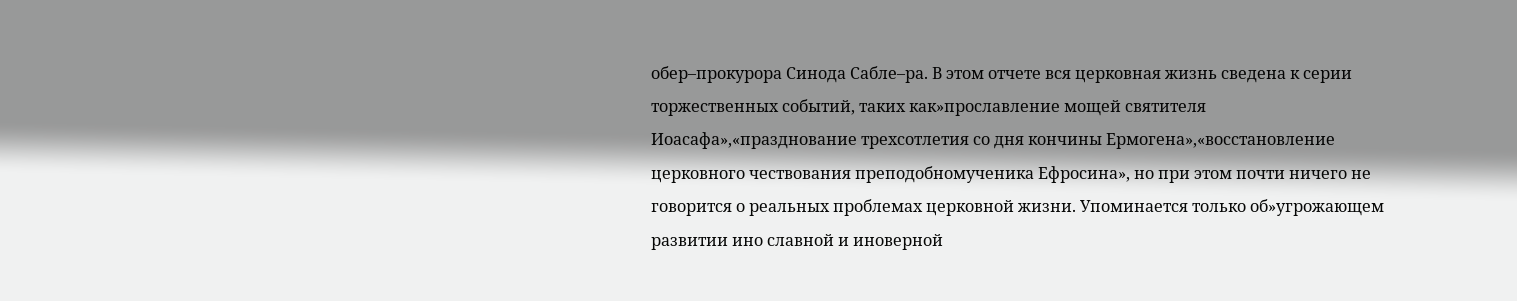обер–прокурора Синода Сабле–ра. В этом отчете вся церковная жизнь сведена к серии торжественных событий, таких как»прославление мощей святителя Иоасафа»,«празднование трехсотлетия со дня кончины Ермогена»,«восстановление церковного чествования преподобномученика Ефросина», но при этом почти ничего не говорится о реальных проблемах церковной жизни. Упоминается только об»угрожающем развитии ино славной и иноверной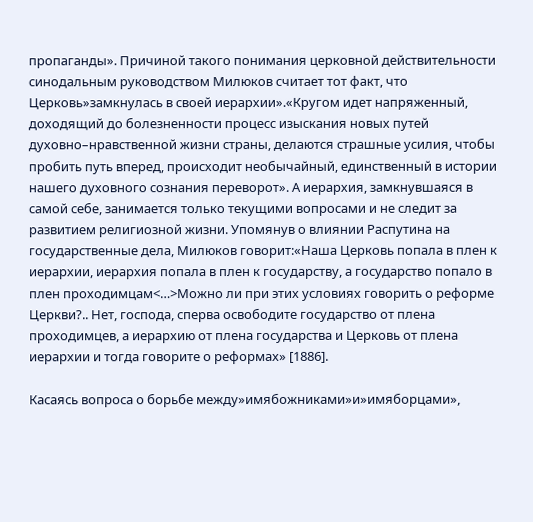пропаганды». Причиной такого понимания церковной действительности синодальным руководством Милюков считает тот факт, что Церковь»замкнулась в своей иерархии».«Кругом идет напряженный, доходящий до болезненности процесс изыскания новых путей духовно–нравственной жизни страны, делаются страшные усилия, чтобы пробить путь вперед, происходит необычайный, единственный в истории нашего духовного сознания переворот». А иерархия, замкнувшаяся в самой себе, занимается только текущими вопросами и не следит за развитием религиозной жизни. Упомянув о влиянии Распутина на государственные дела, Милюков говорит:«Наша Церковь попала в плен к иерархии, иерархия попала в плен к государству, а государство попало в плен проходимцам<…>Можно ли при этих условиях говорить о реформе Церкви?.. Нет, господа, сперва освободите государство от плена проходимцев, а иерархию от плена государства и Церковь от плена иерархии и тогда говорите о реформах» [1886].

Касаясь вопроса о борьбе между»имябожниками»и»имяборцами»,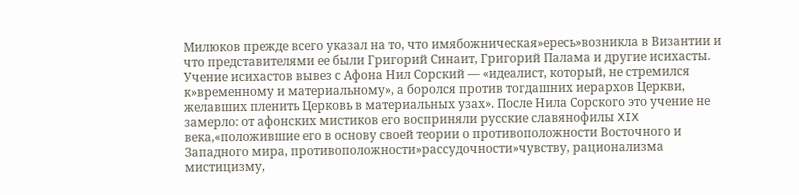Милюков прежде всего указал на то, что имябожническая»ересь»возникла в Византии и что представителями ее были Григорий Синаит, Григорий Палама и другие исихасты. Учение исихастов вывез с Афона Нил Сорский — «идеалист, который, не стремился к»временному и материальному», а боролся против тогдашних иерархов Церкви, желавших пленить Церковь в материальных узах». После Нила Сорского это учение не замерло: от афонских мистиков его восприняли русские славянофилы XIX века,«положившие его в основу своей теории о противоположности Восточного и Западного мира, противоположности»рассудочности»чувству, рационализма мистицизму,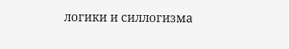логики и силлогизма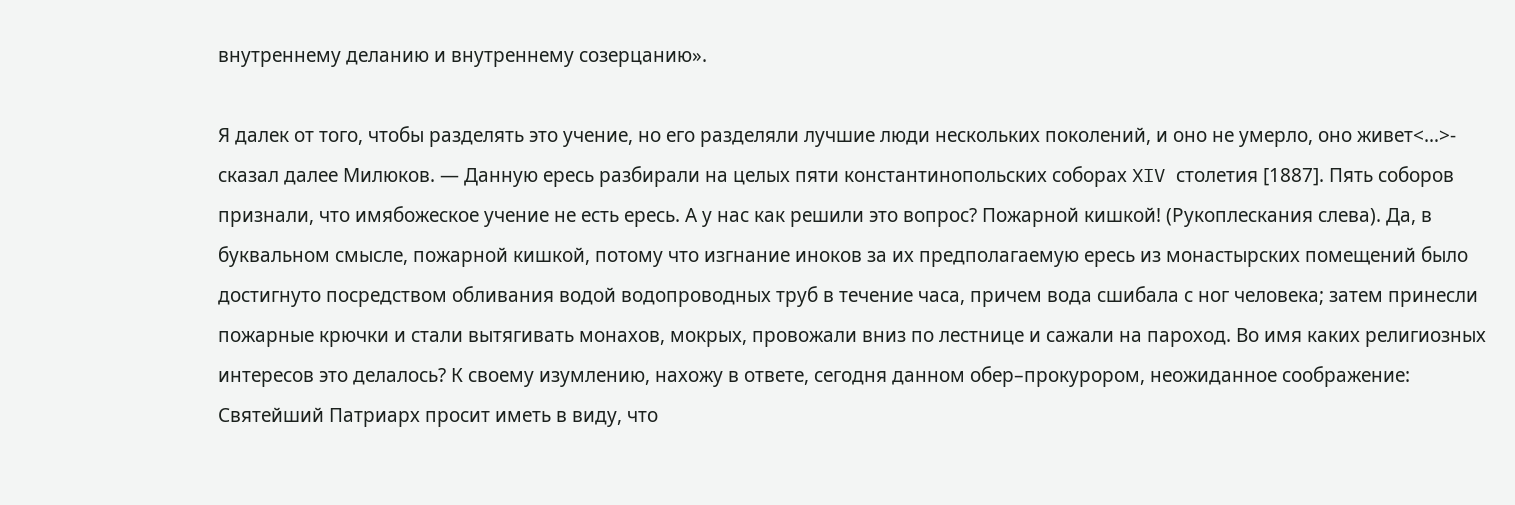внутреннему деланию и внутреннему созерцанию».

Я далек от того, чтобы разделять это учение, но его разделяли лучшие люди нескольких поколений, и оно не умерло, оно живет<…>- сказал далее Милюков. — Данную ересь разбирали на целых пяти константинопольских соборах XIV столетия [1887]. Пять соборов признали, что имябожеское учение не есть ересь. А у нас как решили это вопрос? Пожарной кишкой! (Рукоплескания слева). Да, в буквальном смысле, пожарной кишкой, потому что изгнание иноков за их предполагаемую ересь из монастырских помещений было достигнуто посредством обливания водой водопроводных труб в течение часа, причем вода сшибала с ног человека; затем принесли пожарные крючки и стали вытягивать монахов, мокрых, провожали вниз по лестнице и сажали на пароход. Во имя каких религиозных интересов это делалось? К своему изумлению, нахожу в ответе, сегодня данном обер–прокурором, неожиданное соображение: Святейший Патриарх просит иметь в виду, что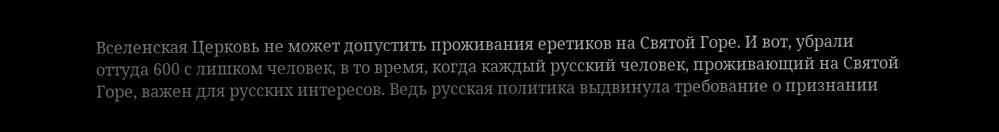Вселенская Церковь не может допустить проживания еретиков на Святой Горе. И вот, убрали оттуда 600 с лишком человек, в то время, когда каждый русский человек, проживающий на Святой Горе, важен для русских интересов. Ведь русская политика выдвинула требование о признании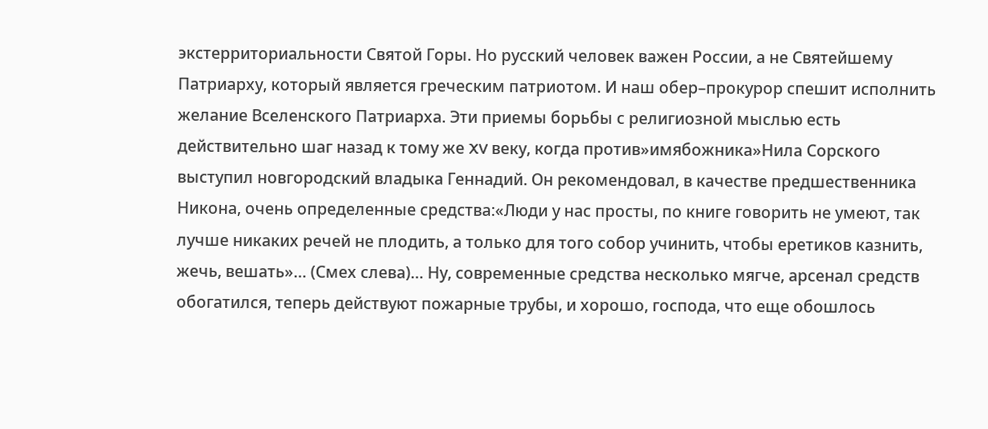экстерриториальности Святой Горы. Но русский человек важен России, а не Святейшему Патриарху, который является греческим патриотом. И наш обер–прокурор спешит исполнить желание Вселенского Патриарха. Эти приемы борьбы с религиозной мыслью есть действительно шаг назад к тому же XV веку, когда против»имябожника»Нила Сорского выступил новгородский владыка Геннадий. Он рекомендовал, в качестве предшественника Никона, очень определенные средства:«Люди у нас просты, по книге говорить не умеют, так лучше никаких речей не плодить, а только для того собор учинить, чтобы еретиков казнить, жечь, вешать»… (Смех слева)… Ну, современные средства несколько мягче, арсенал средств обогатился, теперь действуют пожарные трубы, и хорошо, господа, что еще обошлось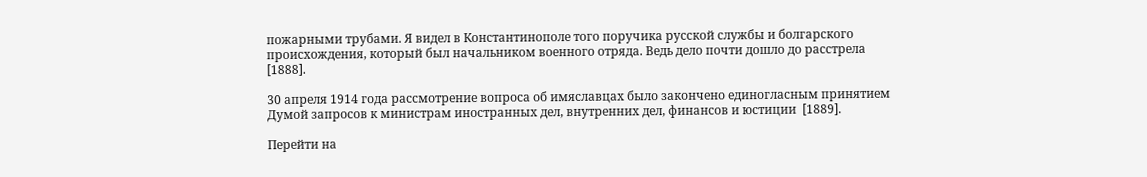пожарными трубами. Я видел в Константинополе того поручика русской службы и болгарского происхождения, который был начальником военного отряда. Ведь дело почти дошло до расстрела [1888].

30 апреля 1914 года рассмотрение вопроса об имяславцах было закончено единогласным принятием Думой запросов к министрам иностранных дел, внутренних дел, финансов и юстиции  [1889].

Перейти на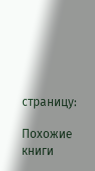страницу:

Похожие книги